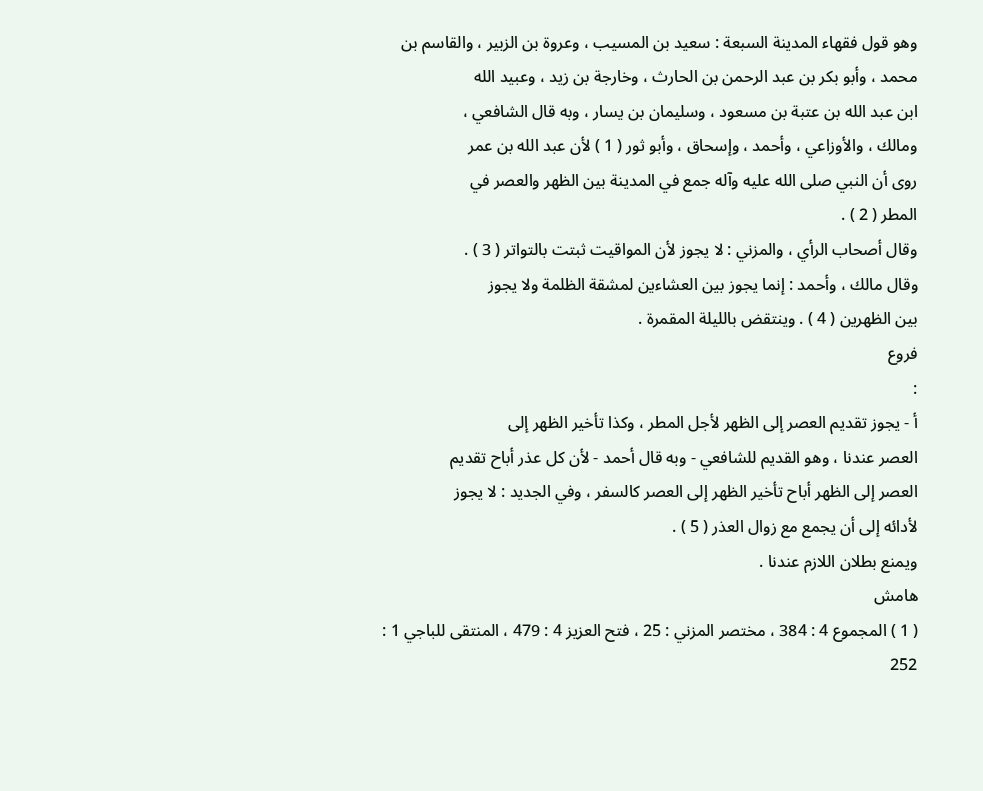وهو قول فقهاء المدينة السبعة : سعيد بن المسيب ، وعروة بن الزبير ، والقاسم بن
محمد ، وأبو بكر بن عبد الرحمن بن الحارث ، وخارجة بن زيد ، وعبيد الله
ابن عبد الله بن عتبة بن مسعود ، وسليمان بن يسار ، وبه قال الشافعي ،
ومالك ، والأوزاعي ، وأحمد ، وإسحاق ، وأبو ثور ( 1 ) لأن عبد الله بن عمر
روى أن النبي صلى الله عليه وآله جمع في المدينة بين الظهر والعصر في
المطر ( 2 ) .
وقال أصحاب الرأي ، والمزني : لا يجوز لأن المواقيت ثبتت بالتواتر ( 3 ) .
وقال مالك ، وأحمد : إنما يجوز بين العشاءين لمشقة الظلمة ولا يجوز
بين الظهرين ( 4 ) . وينتقض بالليلة المقمرة .
فروع
:
أ - يجوز تقديم العصر إلى الظهر لأجل المطر ، وكذا تأخير الظهر إلى
العصر عندنا ، وهو القديم للشافعي - وبه قال أحمد - لأن كل عذر أباح تقديم
العصر إلى الظهر أباح تأخير الظهر إلى العصر كالسفر ، وفي الجديد : لا يجوز
لأدائه إلى أن يجمع مع زوال العذر ( 5 ) .
ويمنع بطلان اللازم عندنا .
هامش
( 1 ) المجموع 4 : 384 ، مختصر المزني : 25 ، فتح العزيز 4 : 479 ، المنتقى للباجي 1 :
252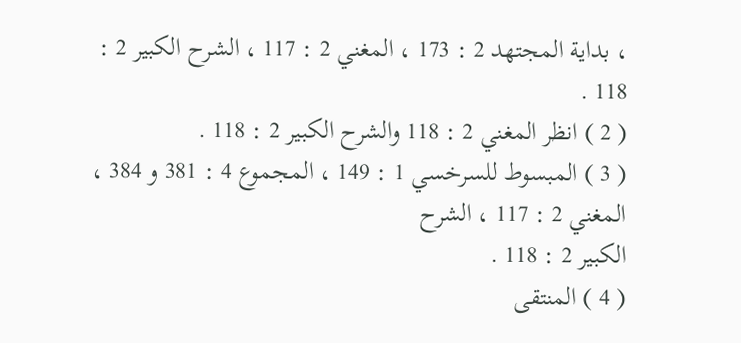، بداية المجتهد 2 : 173 ، المغني 2 : 117 ، الشرح الكبير 2 : 118 .
( 2 ) انظر المغني 2 : 118 والشرح الكبير 2 : 118 .
( 3 ) المبسوط للسرخسي 1 : 149 ، المجموع 4 : 381 و 384 ، المغني 2 : 117 ، الشرح
الكبير 2 : 118 .
( 4 ) المنتقى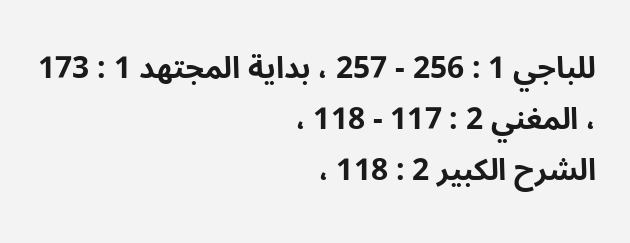للباجي 1 : 256 - 257 ، بداية المجتهد 1 : 173 ، المغني 2 : 117 - 118 ،
الشرح الكبير 2 : 118 ،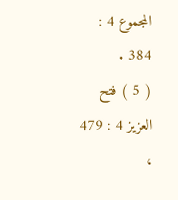المجموع 4 : 384 .
( 5 ) فتح العزيز 4 : 479 ،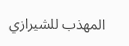المهذب للشيرازي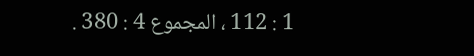1 : 112 ، المجموع 4 : 380 .